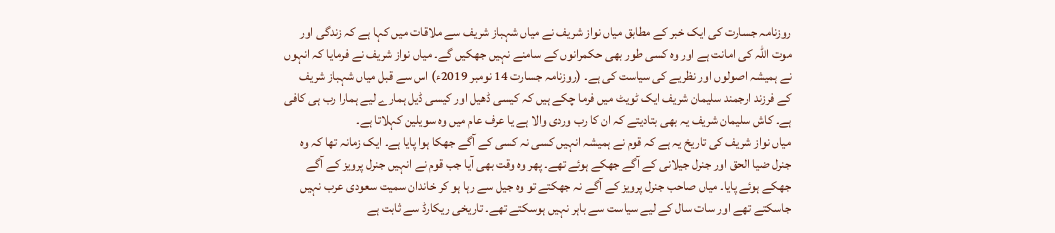روزنامہ جسارت کی ایک خبر کے مطابق میاں نواز شریف نے میاں شہباز شریف سے ملاقات میں کہا ہے کہ زندگی اور موت اللہ کی امانت ہے اور وہ کسی طور بھی حکمرانوں کے سامنے نہیں جھکیں گے۔ میاں نواز شریف نے فرمایا کہ انہوں نے ہمیشہ اصولوں اور نظریے کی سیاست کی ہے۔ (روزنامہ جسارت 14 نومبر 2019ء) اس سے قبل میاں شہباز شریف کے فرزند ارجمند سلیمان شریف ایک ٹویٹ میں فرما چکے ہیں کہ کیسی ڈھیل اور کیسی ڈیل ہمارے لیے ہمارا رب ہی کافی ہے۔ کاش سلیمان شریف یہ بھی بتادیتے کہ ان کا رب وردی والا ہے یا عرف عام میں وہ سویلین کہلاتا ہے۔
میاں نواز شریف کی تاریخ یہ ہے کہ قوم نے ہمیشہ انہیں کسی نہ کسی کے آگے جھکا ہوا پایا ہے۔ ایک زمانہ تھا کہ وہ جنرل ضیا الحق اور جنرل جیلانی کے آگے جھکے ہوئے تھے۔ پھر وہ وقت بھی آیا جب قوم نے انہیں جنرل پرویز کے آگے جھکے ہوئے پایا۔ میاں صاحب جنرل پرویز کے آگے نہ جھکتے تو وہ جیل سے رہا ہو کر خاندان سمیت سعودی عرب نہیں جاسکتے تھے اور سات سال کے لیے سیاست سے باہر نہیں ہوسکتے تھے۔ تاریخی ریکارڈ سے ثابت ہے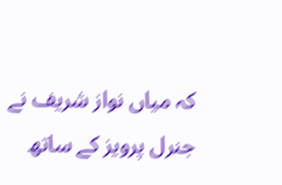کہ میاں نواز شریف نے جنرل پرویز کے ساتھ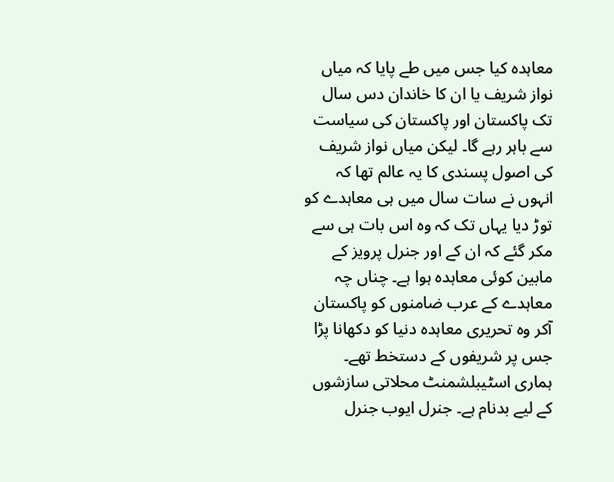معاہدہ کیا جس میں طے پایا کہ میاں نواز شریف یا ان کا خاندان دس سال تک پاکستان اور پاکستان کی سیاست سے باہر رہے گا۔ لیکن میاں نواز شریف کی اصول پسندی کا یہ عالم تھا کہ انہوں نے سات سال میں ہی معاہدے کو توڑ دیا یہاں تک کہ وہ اس بات ہی سے مکر گئے کہ ان کے اور جنرل پرویز کے مابین کوئی معاہدہ ہوا ہے۔ چناں چہ معاہدے کے عرب ضامنوں کو پاکستان آکر وہ تحریری معاہدہ دنیا کو دکھانا پڑا جس پر شریفوں کے دستخط تھے۔
ہماری اسٹیبلشمنٹ محلاتی سازشوں کے لیے بدنام ہے۔ جنرل ایوب جنرل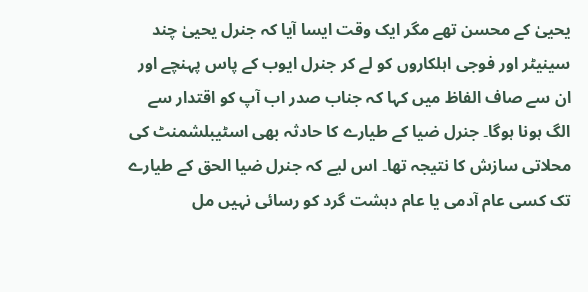یحییٰ کے محسن تھے مگر ایک وقت ایسا آیا کہ جنرل یحییٰ چند سینیٹر اور فوجی اہلکاروں کو لے کر جنرل ایوب کے پاس پہنچے اور ان سے صاف الفاظ میں کہا کہ جناب صدر اب آپ کو اقتدار سے الگ ہونا ہوگا۔ جنرل ضیا کے طیارے کا حادثہ بھی اسٹیبلشمنٹ کی محلاتی سازش کا نتیجہ تھا۔ اس لیے کہ جنرل ضیا الحق کے طیارے تک کسی عام آدمی یا عام دہشت گرد کو رسائی نہیں مل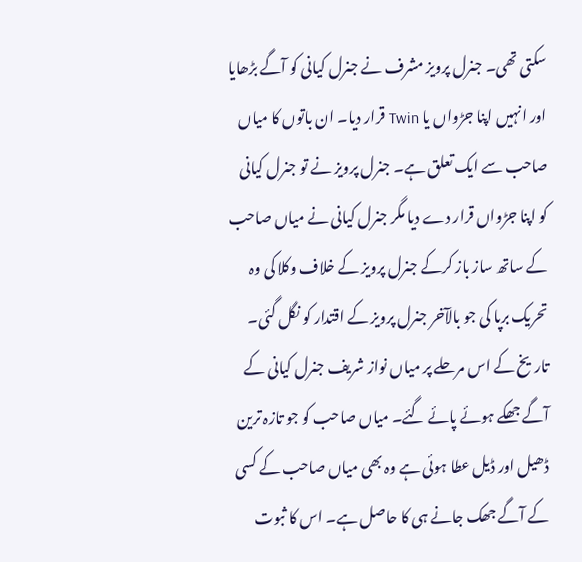سکتی تھی۔ جنرل پرویز مشرف نے جنرل کیانی کو آگے بڑھایا اور انہیں اپنا جڑواں یا Twin قرار دیا۔ ان باتوں کا میاں صاحب سے ایک تعلق ہے۔ جنرل پرویز نے تو جنرل کیانی کو اپنا جڑواں قرار دے دیا مگر جنرل کیانی نے میاں صاحب کے ساتھ ساز باز کرکے جنرل پرویز کے خلاف وکلا کی وہ تحریک برپا کی جو بالآخر جنرل پرویز کے اقتدار کو نگل گئی۔ تاریخ کے اس مرحلے پر میاں نواز شریف جنرل کیانی کے آگے جھکے ہوئے پائے گئے۔ میاں صاحب کو جو تازہ ترین ڈھیل اور ڈیل عطا ہوئی ہے وہ بھی میاں صاحب کے کسی کے آگے جھک جانے ہی کا حاصل ہے۔ اس کا ثبوت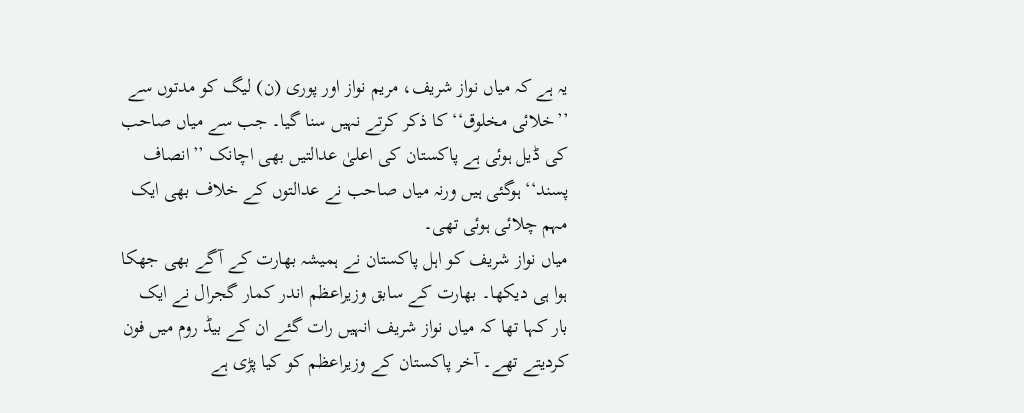یہ ہے کہ میاں نواز شریف، مریم نواز اور پوری (ن) لیگ کو مدتوں سے ’’خلائی مخلوق‘‘ کا ذکر کرتے نہیں سنا گیا۔ جب سے میاں صاحب کی ڈیل ہوئی ہے پاکستان کی اعلیٰ عدالتیں بھی اچانک ’’انصاف پسند‘‘ ہوگئی ہیں ورنہ میاں صاحب نے عدالتوں کے خلاف بھی ایک مہم چلائی ہوئی تھی۔
میاں نواز شریف کو اہل پاکستان نے ہمیشہ بھارت کے آگے بھی جھکا ہوا ہی دیکھا۔ بھارت کے سابق وزیراعظم اندر کمار گجرال نے ایک بار کہا تھا کہ میاں نواز شریف انہیں رات گئے ان کے بیڈ روم میں فون کردیتے تھے۔ آخر پاکستان کے وزیراعظم کو کیا پڑی ہے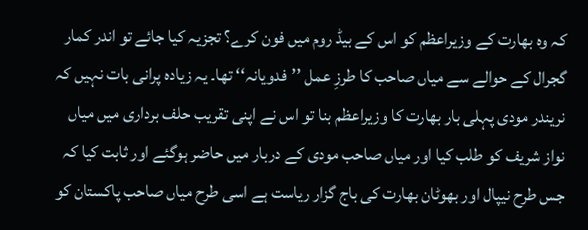کہ وہ بھارت کے وزیراعظم کو اس کے بیڈ روم میں فون کرے؟ تجزیہ کیا جائے تو اندر کمار گجرال کے حوالے سے میاں صاحب کا طرزِ عمل ’’فدویانہ‘‘ تھا۔ یہ زیادہ پرانی بات نہیں کہ نریندر مودی پہلی بار بھارت کا وزیراعظم بنا تو اس نے اپنی تقریب حلف برداری میں میاں نواز شریف کو طلب کیا اور میاں صاحب مودی کے دربار میں حاضر ہوگئے اور ثابت کیا کہ جس طرح نیپال اور بھوٹان بھارت کی باج گزار ریاست ہے اسی طرح میاں صاحب پاکستان کو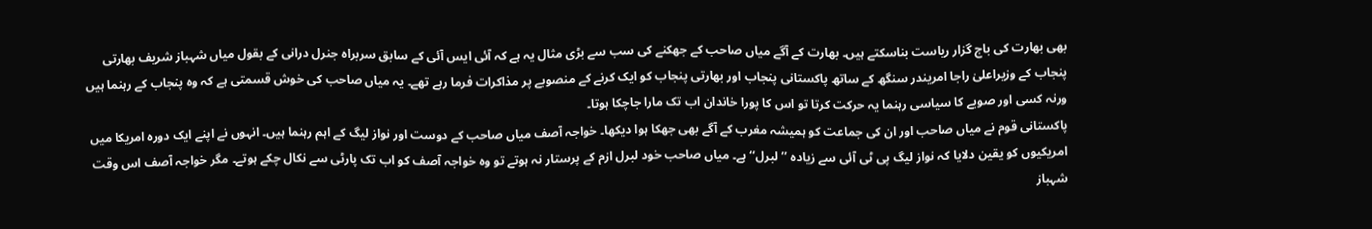بھی بھارت کی باج گزار ریاست بناسکتے ہیں۔ بھارت کے آگے میاں صاحب کے جھکنے کی سب سے بڑی مثال یہ ہے کہ آئی ایس آئی کے سابق سربراہ جنرل درانی کے بقول میاں شہباز شریف بھارتی پنجاب کے وزیراعلیٰ راجا امریندر سنگھ کے ساتھ پاکستانی پنجاب اور بھارتی پنجاب کو ایک کرنے کے منصوبے پر مذاکرات فرما رہے تھے۔ یہ میاں صاحب کی خوش قسمتی ہے کہ وہ پنجاب کے رہنما ہیں ورنہ کسی اور صوبے کا سیاسی رہنما یہ حرکت کرتا تو اس کا پورا خاندان اب تک مارا جاچکا ہوتا۔
پاکستانی قوم نے میاں صاحب اور ان کی جماعت کو ہمیشہ مغرب کے آگے بھی جھکا ہوا دیکھا۔ خواجہ آصف میاں صاحب کے دوست اور نواز لیگ کے اہم رہنما ہیں۔ انہوں نے اپنے ایک دورہ امریکا میں امریکیوں کو یقین دلایا کہ نواز لیگ پی ٹی آئی سے زیادہ ’’لبرل‘‘ ہے۔ میاں صاحب خود لبرل ازم کے پرستار نہ ہوتے تو وہ خواجہ آصف کو اب تک پارٹی سے نکال چکے ہوتے۔ مگر خواجہ آصف اس وقت شہباز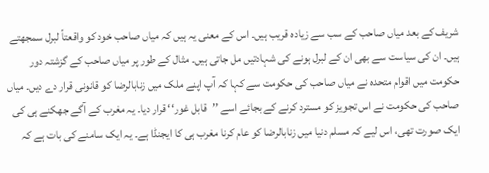شریف کے بعد میاں صاحب کے سب سے زیادہ قریب ہیں۔ اس کے معنی یہ ہیں کہ میاں صاحب خود کو واقعتاً لبرل سمجھتے ہیں۔ ان کی سیاست سے بھی ان کے لبرل ہونے کی شہادتیں مل جاتی ہیں۔ مثال کے طور پر میاں صاحب کے گزشتہ دور حکومت میں اقوام متحدہ نے میاں صاحب کی حکومت سے کہا کہ آپ اپنے ملک میں زنابالرضا کو قانونی قرار دے دیں۔ میاں صاحب کی حکومت نے اس تجویز کو مسترد کرنے کے بجائے اسے ’’قابل غور‘‘ قرار دیا۔ یہ مغرب کے آگے جھکنے ہی کی ایک صورت تھی، اس لیے کہ مسلم دنیا میں زنابالرضا کو عام کرنا مغرب ہی کا ایجنڈا ہے۔ یہ ایک سامنے کی بات ہے کہ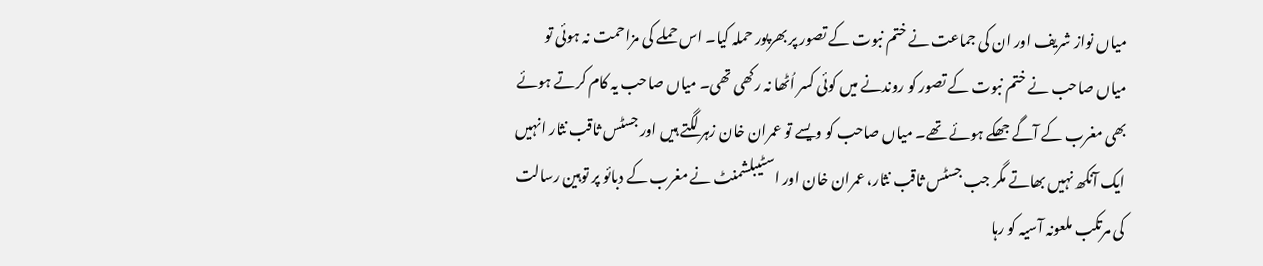میاں نواز شریف اور ان کی جماعت نے ختم نبوت کے تصور پر بھرپور حملہ کیا۔ اس حملے کی مزاحمت نہ ہوئی تو میاں صاحب نے ختم نبوت کے تصور کو روندنے میں کوئی کسر اُٹھا نہ رکھی تھی۔ میاں صاحب یہ کام کرتے ہوئے بھی مغرب کے آگے جھکے ہوئے تھے۔ میاں صاحب کو ویسے تو عمران خان زہر لگتے ہیں اور جسٹس ثاقب نثار انہیں ایک آنکھ نہیں بھاتے مگر جب جسٹس ثاقب نثار، عمران خان اور اسٹیبلشمنٹ نے مغرب کے دبائو پر توہین رسالت کی مرتکب ملعونہ آسیہ کو رہا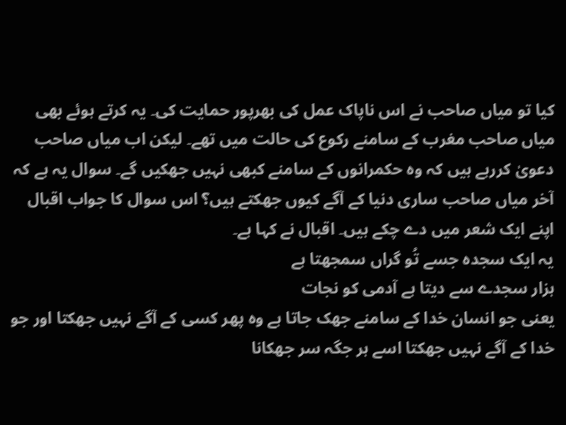کیا تو میاں صاحب نے اس ناپاک عمل کی بھرپور حمایت کی۔ یہ کرتے ہوئے بھی میاں صاحب مغرب کے سامنے رکوع کی حالت میں تھے۔ لیکن اب میاں صاحب دعویٰ کررہے ہیں کہ وہ حکمرانوں کے سامنے کبھی نہیں جھکیں گے۔ سوال یہ ہے کہ آخر میاں صاحب ساری دنیا کے آگے کیوں جھکتے ہیں؟ اس سوال کا جواب اقبال اپنے ایک شعر میں دے چکے ہیں۔ اقبال نے کہا ہے۔
یہ ایک سجدہ جسے تُو گراں سمجھتا ہے
ہزار سجدے سے دیتا ہے آدمی کو نجات
یعنی جو انسان خدا کے سامنے جھک جاتا ہے وہ پھر کسی کے آگے نہیں جھکتا اور جو خدا کے آگے نہیں جھکتا اسے ہر جگہ سر جھکانا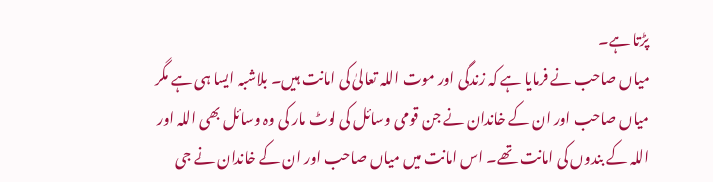پڑتا ہے۔
میاں صاحب نے فرمایا ہے کہ زندگی اور موت اللہ تعالیٰ کی امانت ہیں۔ بلاشبہ ایسا ہی ہے مگر میاں صاحب اور ان کے خاندان نے جن قومی وسائل کی لوٹ مار کی وہ وسائل بھی اللہ اور اللہ کے بندوں کی امانت تھے۔ اس امانت میں میاں صاحب اور ان کے خاندان نے جی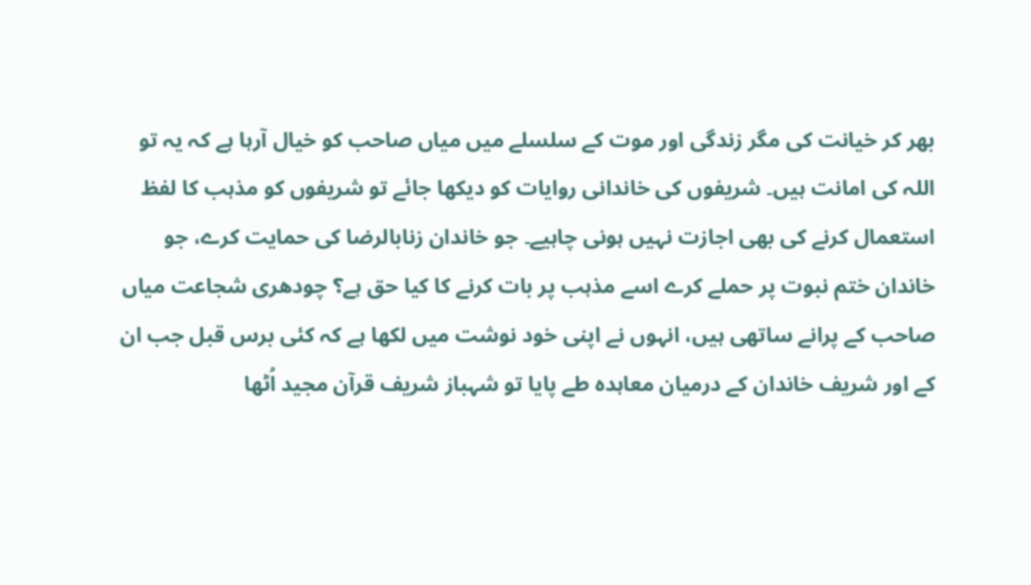بھر کر خیانت کی مگر زندگی اور موت کے سلسلے میں میاں صاحب کو خیال آرہا ہے کہ یہ تو اللہ کی امانت ہیں۔ شریفوں کی خاندانی روایات کو دیکھا جائے تو شریفوں کو مذہب کا لفظ استعمال کرنے کی بھی اجازت نہیں ہونی چاہیے۔ جو خاندان زنابالرضا کی حمایت کرے، جو خاندان ختم نبوت پر حملے کرے اسے مذہب پر بات کرنے کا کیا حق ہے؟ چودھری شجاعت میاں صاحب کے پرانے ساتھی ہیں، انہوں نے اپنی خود نوشت میں لکھا ہے کہ کئی برس قبل جب ان کے اور شریف خاندان کے درمیان معاہدہ طے پایا تو شہباز شریف قرآن مجید اُٹھا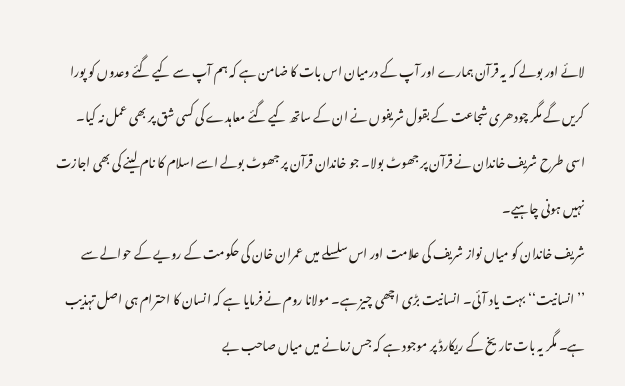لائے اور بولے کہ یہ قرآن ہمارے اور آپ کے درمیان اس بات کا ضامن ہے کہ ہم آپ سے کیے گئے وعدوں کو پورا کریں گے مگر چودھری شجاعت کے بقول شریفوں نے ان کے ساتھ کیے گئے معاہدے کی کسی شق پر بھی عمل نہ کیا۔ اسی طرح شریف خاندان نے قرآن پر جھوٹ بولا۔ جو خاندان قرآن پر جھوٹ بولے اسے اسلام کا نام لینے کی بھی اجازت نہیں ہونی چاہیے۔
شریف خاندان کو میاں نواز شریف کی علامت اور اس سلسلے میں عمران خان کی حکومت کے رویے کے حوالے سے ’’انسانیت‘‘ بہت یاد آئی۔ انسانیت بڑی اچھی چیز ہے۔ مولانا روم نے فرمایا ہے کہ انسان کا احترام ہی اصل تہذیب ہے۔ مگر یہ بات تاریخ کے ریکارڈ پر موجود ہے کہ جس زمانے میں میاں صاحب بے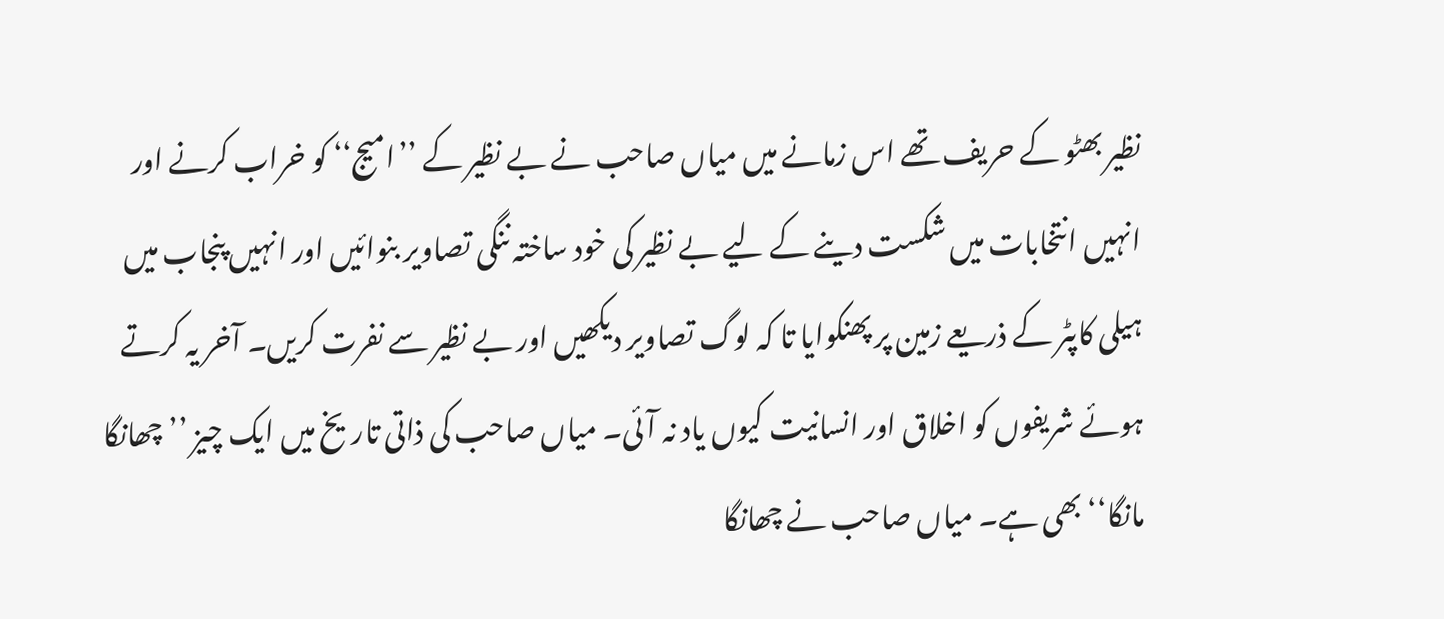نظیر بھٹو کے حریف تھے اس زمانے میں میاں صاحب نے بے نظیر کے ’’امیج‘‘ کو خراب کرنے اور انہیں انتخابات میں شکست دینے کے لیے بے نظیر کی خود ساختہ ننگی تصاویر بنوائیں اور انہیں پنجاب میں ہیلی کاپٹر کے ذریعے زمین پر پھنکوایا تا کہ لوگ تصاویر دیکھیں اور بے نظیر سے نفرت کریں۔ آخر یہ کرتے ہوئے شریفوں کو اخلاق اور انسانیت کیوں یاد نہ آئی۔ میاں صاحب کی ذاتی تاریخ میں ایک چیز ’’چھانگا مانگا‘‘ بھی ہے۔ میاں صاحب نے چھانگا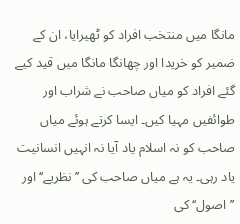مانگا میں منتخب افراد کو ٹھیرایا، ان کے ضمیر کو خریدا اور چھانگا مانگا میں قید کیے گئے افراد کو میاں صاحب نے شراب اور طوائفیں مہیا کیں۔ ایسا کرتے ہوئے میاں صاحب کو نہ اسلام یاد آیا نہ انہیں انسانیت یاد رہی۔ یہ ہے میاں صاحب کی ’’نظریے‘‘ اور ’’اصول‘‘ کی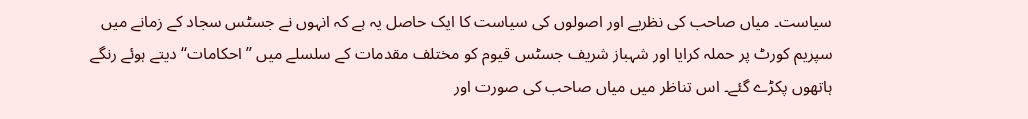سیاست۔ میاں صاحب کی نظریے اور اصولوں کی سیاست کا ایک حاصل یہ ہے کہ انہوں نے جسٹس سجاد کے زمانے میں سپریم کورٹ پر حملہ کرایا اور شہباز شریف جسٹس قیوم کو مختلف مقدمات کے سلسلے میں ’’احکامات‘‘ دیتے ہوئے رنگے ہاتھوں پکڑے گئے۔ اس تناظر میں میاں صاحب کی صورت اور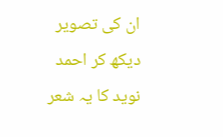ان کی تصویر دیکھ کر احمد نوید کا یہ شعر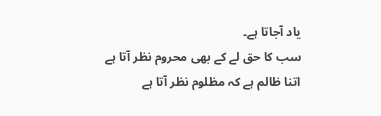یاد آجاتا ہے۔
سب کا حق لے کے بھی محروم نظر آتا ہے
اتنا ظالم ہے کہ مظلوم نظر آتا ہے